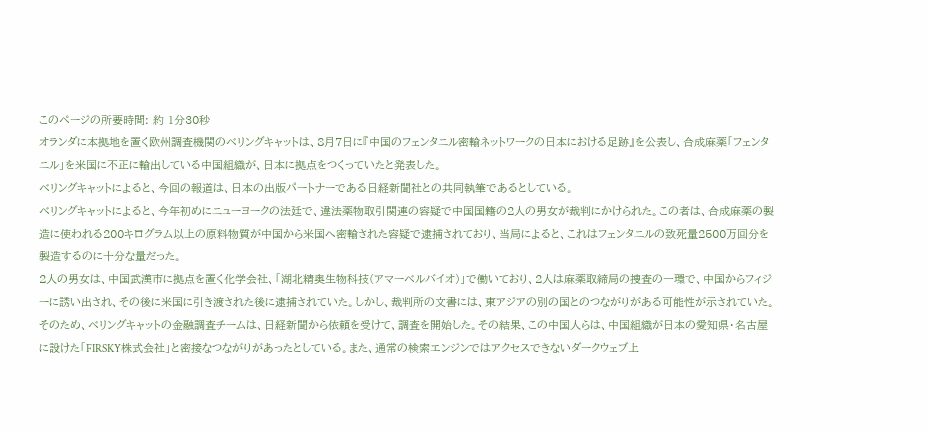このページの所要時間: 約 1分30秒
オランダに本拠地を置く欧州調査機関のベリングキャットは、8月7日に『中国のフェンタニル密輸ネットワークの日本における足跡』を公表し、合成麻薬「フェンタニル」を米国に不正に輸出している中国組織が、日本に拠点をつくっていたと発表した。
ベリングキャットによると、今回の報道は、日本の出版パートナーである日経新聞社との共同執筆であるとしている。
ベリングキャットによると、今年初めにニューヨークの法廷で、違法薬物取引関連の容疑で中国国籍の2人の男女が裁判にかけられた。この者は、合成麻薬の製造に使われる200キログラム以上の原料物質が中国から米国へ密輸された容疑で逮捕されており、当局によると、これはフェンタニルの致死量2500万回分を製造するのに十分な量だった。
2人の男女は、中国武漢市に拠点を置く化学会社、「湖北精奥生物科技(アマーベルバイオ)」で働いており、2人は麻薬取締局の捜査の一環で、中国からフィジーに誘い出され、その後に米国に引き渡された後に逮捕されていた。しかし、裁判所の文書には、東アジアの別の国とのつながりがある可能性が示されていた。
そのため、ベリングキャットの金融調査チームは、日経新聞から依頼を受けて、調査を開始した。その結果、この中国人らは、中国組織が日本の愛知県・名古屋に設けた「FIRSKY株式会社」と密接なつながりがあったとしている。また、通常の検索エンジンではアクセスできないダークウェブ上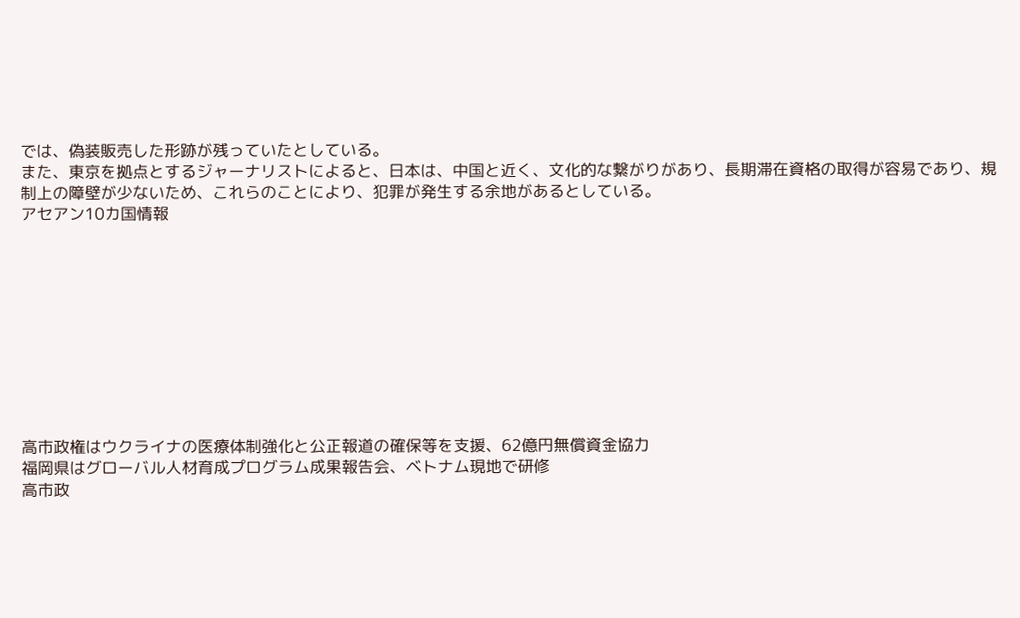では、偽装販売した形跡が残っていたとしている。
また、東京を拠点とするジャーナリストによると、日本は、中国と近く、文化的な繋がりがあり、長期滞在資格の取得が容易であり、規制上の障壁が少ないため、これらのことにより、犯罪が発生する余地があるとしている。
アセアン10カ国情報










高市政権はウクライナの医療体制強化と公正報道の確保等を支援、62億円無償資金協力
福岡県はグローバル人材育成プログラム成果報告会、ベトナム現地で研修
高市政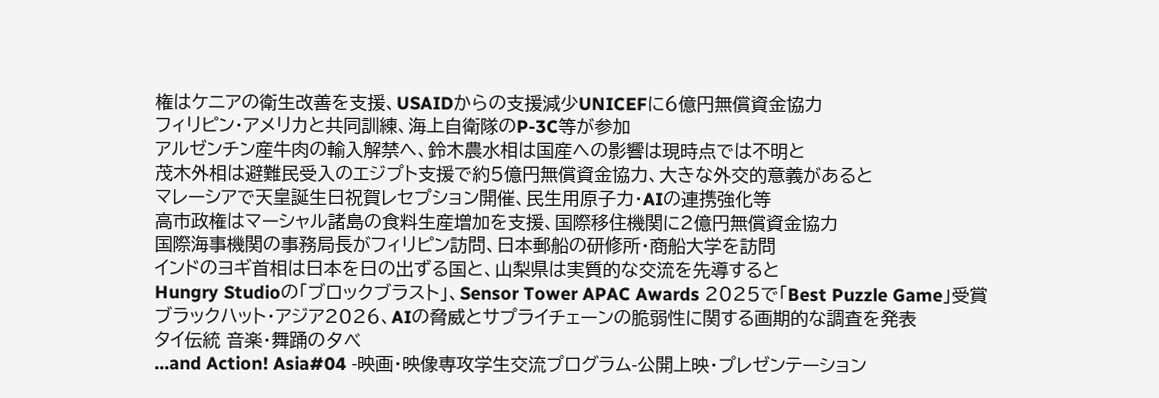権はケニアの衛生改善を支援、USAIDからの支援減少UNICEFに6億円無償資金協力
フィリピン・アメリカと共同訓練、海上自衛隊のP-3C等が参加
アルゼンチン産牛肉の輸入解禁へ、鈴木農水相は国産への影響は現時点では不明と
茂木外相は避難民受入のエジプト支援で約5億円無償資金協力、大きな外交的意義があると
マレーシアで天皇誕生日祝賀レセプション開催、民生用原子力・AIの連携強化等
高市政権はマーシャル諸島の食料生産増加を支援、国際移住機関に2億円無償資金協力
国際海事機関の事務局長がフィリピン訪問、日本郵船の研修所・商船大学を訪問
インドのヨギ首相は日本を日の出ずる国と、山梨県は実質的な交流を先導すると
Hungry Studioの「ブロックブラスト」、Sensor Tower APAC Awards 2025で「Best Puzzle Game」受賞
ブラックハット・アジア2026、AIの脅威とサプライチェーンの脆弱性に関する画期的な調査を発表
タイ伝統 音楽・舞踊の夕べ
…and Action! Asia#04 -映画・映像専攻学生交流プログラム-公開上映・プレゼンテーション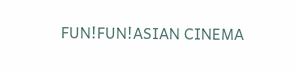FUN!FUN!ASIAN CINEMA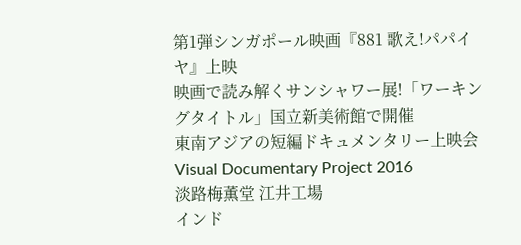第1弾シンガポール映画『881 歌え!パパイヤ』上映
映画で読み解くサンシャワー展!「ワーキングタイトル」国立新美術館で開催
東南アジアの短編ドキュメンタリー上映会Visual Documentary Project 2016
淡路梅薫堂 江井工場
インド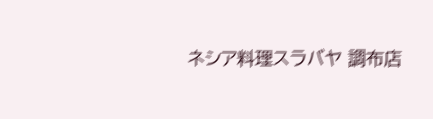ネシア料理スラバヤ 調布店